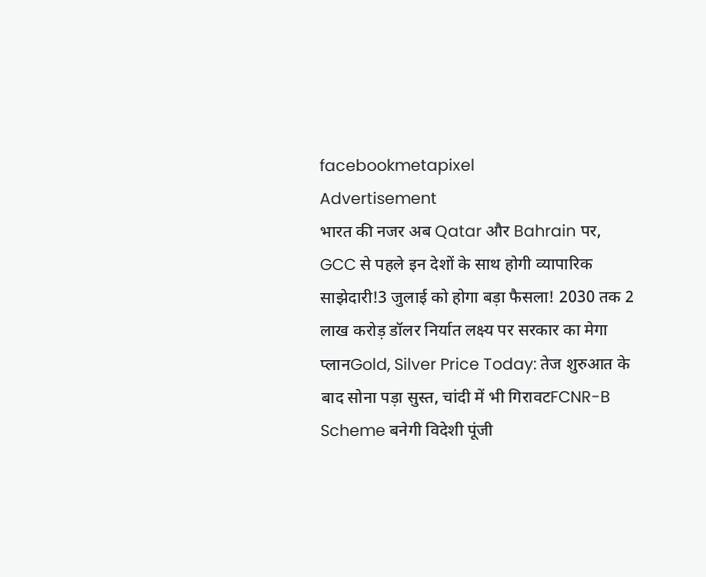facebookmetapixel
Advertisement
भारत की नजर अब Qatar और Bahrain पर, GCC से पहले इन देशों के साथ होगी व्यापारिक साझेदारी!3 जुलाई को होगा बड़ा फैसला! 2030 तक 2 लाख करोड़ डॉलर निर्यात लक्ष्य पर सरकार का मेगा प्लानGold, Silver Price Today: तेज शुरुआत के बाद सोना पड़ा सुस्त, चांदी में भी गिरावटFCNR-B Scheme बनेगी विदेशी पूंजी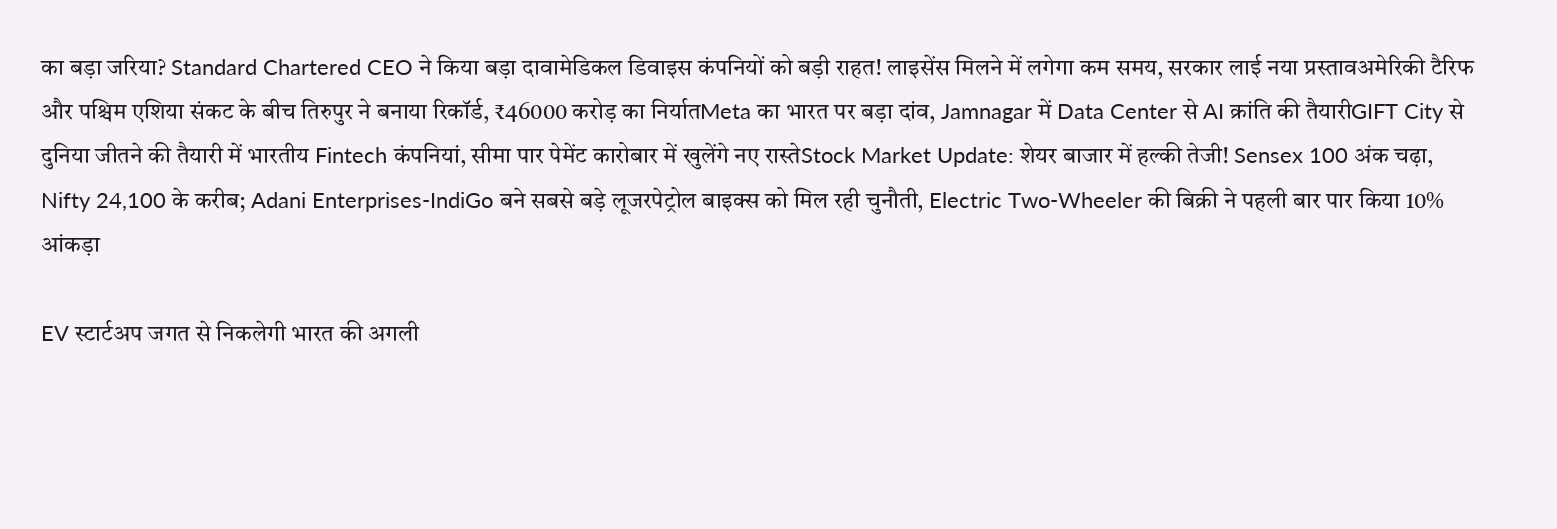का बड़ा जरिया? Standard Chartered CEO ने किया बड़ा दावामेडिकल डिवाइस कंपनियों को बड़ी राहत! लाइसेंस मिलने में लगेगा कम समय, सरकार लाई नया प्रस्तावअमेरिकी टैरिफ और पश्चिम एशिया संकट के बीच तिरुपुर ने बनाया रिकॉर्ड, ₹46000 करोड़ का निर्यातMeta का भारत पर बड़ा दांव, Jamnagar में Data Center से AI क्रांति की तैयारीGIFT City से दुनिया जीतने की तैयारी में भारतीय Fintech कंपनियां, सीमा पार पेमेंट कारोबार में खुलेंगे नए रास्तेStock Market Update: शेयर बाजार में हल्की तेजी! Sensex 100 अंक चढ़ा, Nifty 24,100 के करीब; Adani Enterprises-IndiGo बने सबसे बड़े लूजरपेट्रोल बाइक्स को मिल रही चुनौती, Electric Two-Wheeler की बिक्री ने पहली बार पार किया 10% आंकड़ा

EV स्टार्टअप जगत से निकलेगी भारत की अगली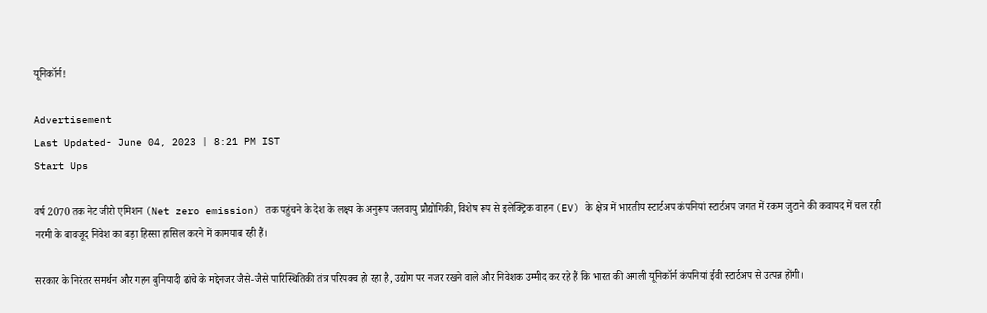यूनिकॉर्न!

Advertisement
Last Updated- June 04, 2023 | 8:21 PM IST
Start Ups

वर्ष 2070 तक नेट जीरो एमिशन (Net zero emission) तक पहुंचने के देश के लक्ष्य के अनुरूप जलवायु प्रौद्योगिकी, विशेष रूप से इलेक्ट्रिक वाहन (EV) के क्षेत्र में भारतीय स्टार्टअप कंपनियां स्टार्टअप जगत में रकम जुटाने की कवायद में चल रही नरमी के बावजूद निवेश का बड़ा हिस्सा हासिल करने में कामयाब रही हैं।

सरकार के निरंतर समर्थन और गहन बुनियादी ढांचे के मद्देनजर जैसे-जैसे पारिस्थितिकी तंत्र परिपक्व हो रहा है, उद्योग पर नजर रखने वाले और निवेशक उम्मीद कर रहे हैं कि भारत की अगली यूनिकॉर्न कंपनियां ईवी स्टार्टअप से उत्पन्न होंगी।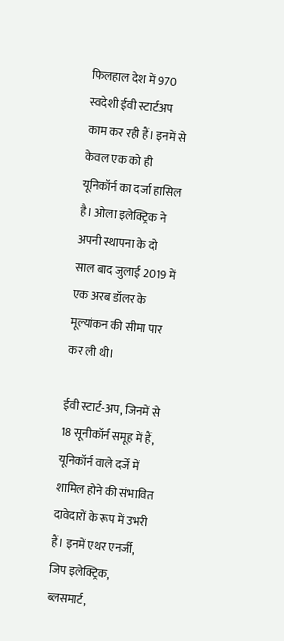फिलहाल देश में 970 स्वदेशी ईवी स्टार्टअप काम कर रही हैं। इनमें से केवल एक को ही यूनिकॉर्न का दर्जा हासिल है। ओला इलेक्ट्रिक ने अपनी स्थापना के दो साल बाद जुलाई 2019 में एक अरब डॉलर के मूल्यांकन की सीमा पार कर ली थी।

ईवी स्टार्ट-अप, जिनमें से 18 सूनीकॉर्न समूह में हैं, यूनिकॉर्न वाले दर्जे में शामिल होने की संभावित दावेदारों के रूप में उभरी हैं। इनमें एथर एनर्जी, जिप इलेक्ट्रिक, ब्लसमार्ट,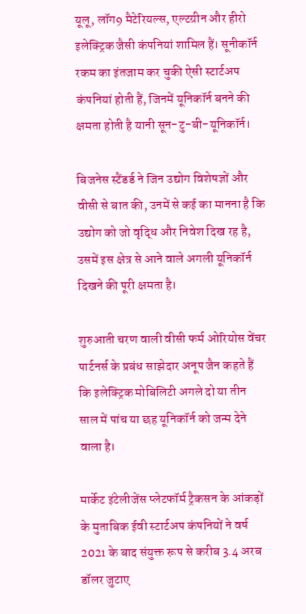यूलू, लॉग9 मैटेरियल्स, एल्टग्रीन और हीरो इलेक्ट्रिक जैसी कंपनियां शामिल हैं। सूनीकॉर्न रकम का इंतजाम कर चुकी ऐसी स्टार्टअप कंपनियां होती हैं, जिनमें यूनिकॉर्न बनने की क्षमता होती है यानी सून-टु-बी-यूनिकॉर्न।

बिजनेस स्टैंडर्ड ने जिन उद्योग विशेषज्ञों और वीसी से बात की, उनमें से कई का मानना है कि उद्योग को जो वृद्धि और निवेश दिख रह है, उसमें इस क्षेत्र से आने वाले अगली यूनिकॉर्न दिखने की पूरी क्षमता है।

शुरुआती चरण वाली वीसी फर्म ओरियोस वेंचर पार्टनर्स के प्रबंध साझेदार अनूप जैन कहते हैं कि इलेक्ट्रिक मोबिलिटी अगले दो या तीन साल में पांच या छह यूनिकॉर्न को जन्म देने वाला है।

मार्केट इंटेलीजेंस प्लेटफॉर्म ट्रैकसन के आंकड़ों के मुताबिक ईवी स्टार्टअप कंपनियों ने वर्ष 2021 के बाद संयुक्त रूप से करीब 3.4 अरब डॉलर जुटाए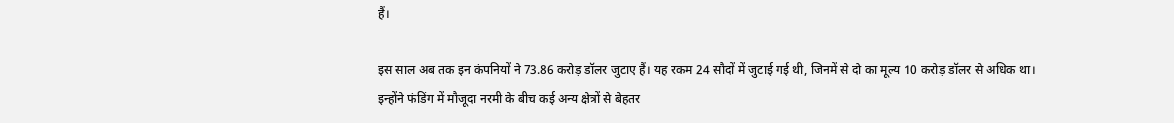हैं।

इस साल अब तक इन कंपनियों ने 73.86 करोड़ डॉलर जुटाए हैं। यह रकम 24 सौदों में जुटाई गई थी, जिनमें से दो का मूल्य 10 करोड़ डॉलर से अधिक था। इन्होंने फंडिंग में मौजूदा नरमी के बीच कई अन्य क्षेत्रों से बेहतर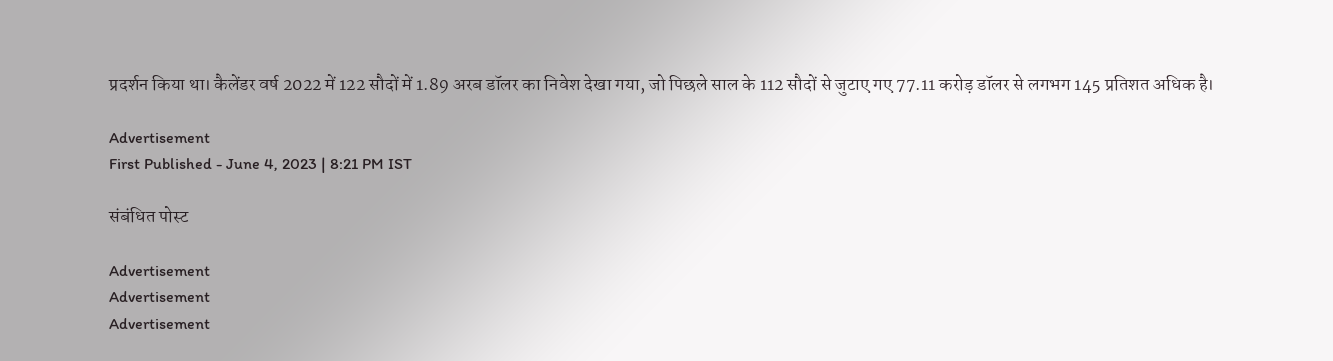प्रदर्शन किया था। कैलेंडर वर्ष 2022 में 122 सौदों में 1.89 अरब डॉलर का निवेश देखा गया, जो पिछले साल के 112 सौदों से जुटाए गए 77.11 करोड़ डॉलर से लगभग 145 प्रतिशत अधिक है।

Advertisement
First Published - June 4, 2023 | 8:21 PM IST

संबंधित पोस्ट

Advertisement
Advertisement
Advertisement